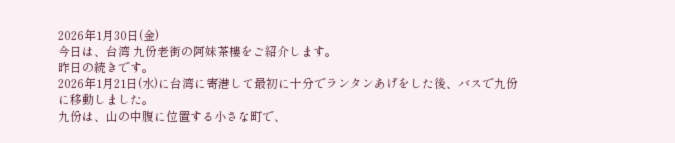2026年1月30日(金)
今日は、台湾 九份老街の阿妹茶樓をご紹介します。
昨日の続きです。
2026年1月21日(水)に台湾に寄港して最初に十分でランタンあげをした後、バスで九份に移動しました。
九份は、山の中腹に位置する小さな町で、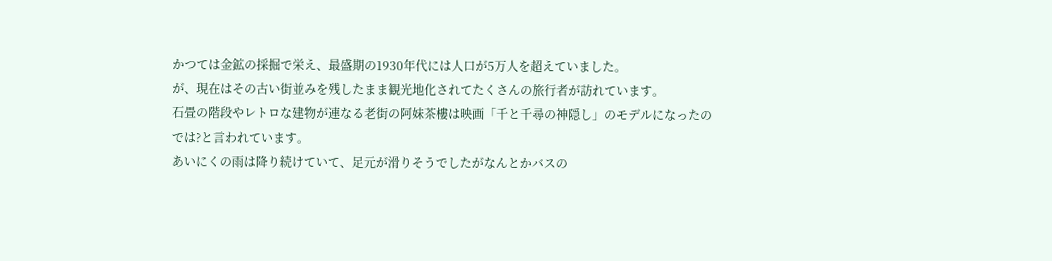かつては金鉱の採掘で栄え、最盛期の1930年代には人口が5万人を超えていました。
が、現在はその古い街並みを残したまま観光地化されてたくさんの旅行者が訪れています。
石畳の階段やレトロな建物が連なる老街の阿妹茶樓は映画「千と千尋の神隠し」のモデルになったのでは?と言われています。
あいにくの雨は降り続けていて、足元が滑りそうでしたがなんとかバスの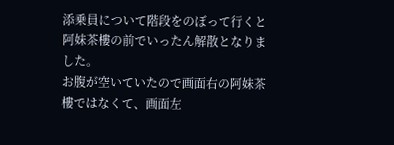添乗員について階段をのぼって行くと阿妹茶樓の前でいったん解散となりました。
お腹が空いていたので画面右の阿妹茶樓ではなくて、画面左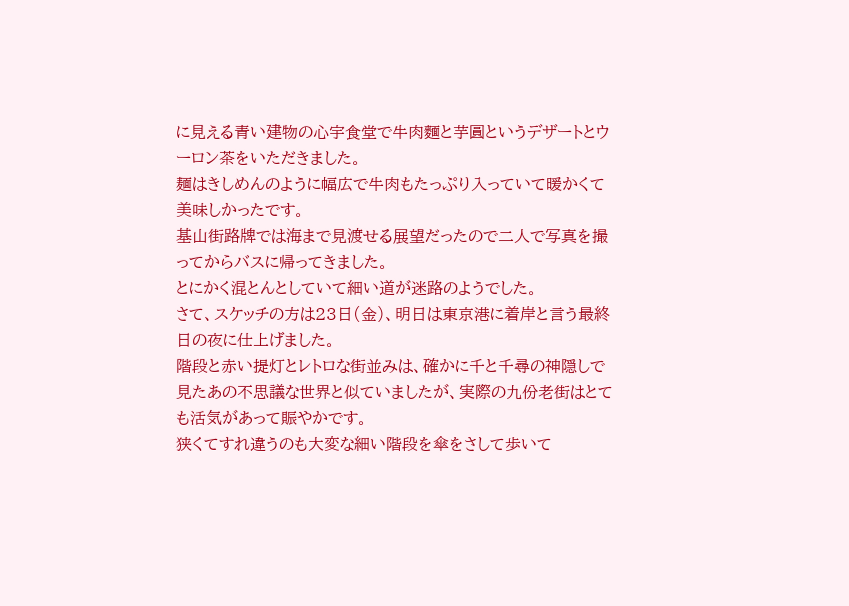に見える青い建物の心宇食堂で牛肉麵と芋圓というデザートとウーロン茶をいただきました。
麺はきしめんのように幅広で牛肉もたっぷり入っていて暖かくて美味しかったです。
基山街路牌では海まで見渡せる展望だったので二人で写真を撮ってからバスに帰ってきました。
とにかく混とんとしていて細い道が迷路のようでした。
さて、スケッチの方は23日(金)、明日は東京港に着岸と言う最終日の夜に仕上げました。
階段と赤い提灯とレトロな街並みは、確かに千と千尋の神隠しで見たあの不思議な世界と似ていましたが、実際の九份老街はとても活気があって賑やかです。
狭くてすれ違うのも大変な細い階段を傘をさして歩いて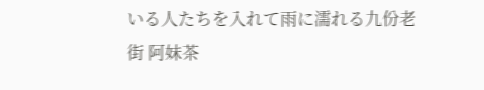いる人たちを入れて雨に濡れる九份老街 阿妹茶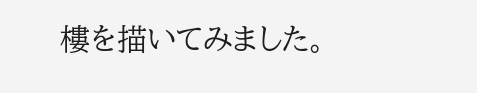樓を描いてみました。